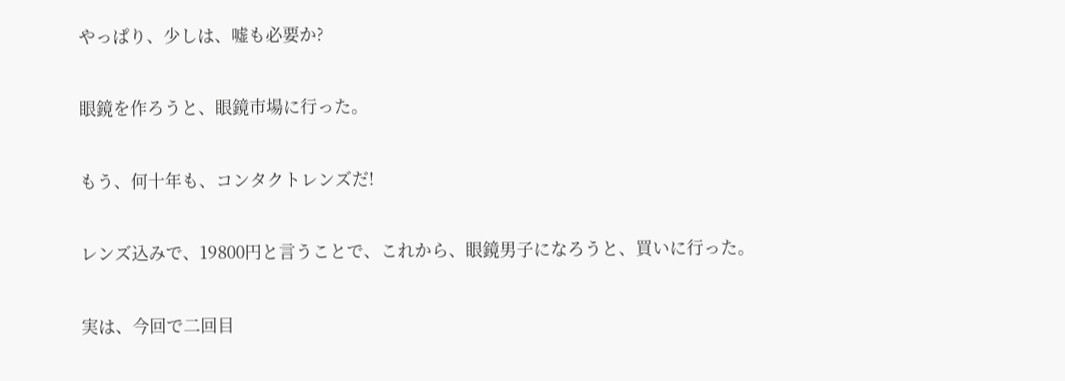やっぱり、少しは、嘘も必要か?

眼鏡を作ろうと、眼鏡市場に行った。

もう、何十年も、コンタクトレンズだ!

レンズ込みで、19800円と言うことで、これから、眼鏡男子になろうと、買いに行った。

実は、今回で二回目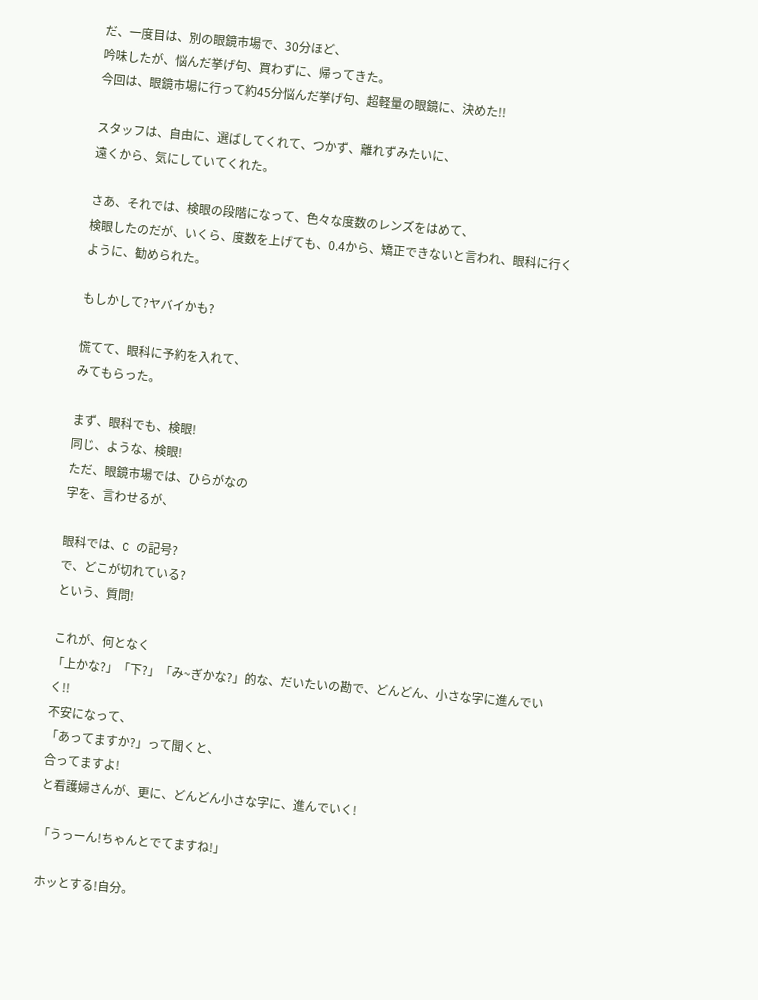だ、一度目は、別の眼鏡市場で、30分ほど、
吟味したが、悩んだ挙げ句、買わずに、帰ってきた。
今回は、眼鏡市場に行って約45分悩んだ挙げ句、超軽量の眼鏡に、決めた!!

スタッフは、自由に、選ばしてくれて、つかず、離れずみたいに、
遠くから、気にしていてくれた。

さあ、それでは、検眼の段階になって、色々な度数のレンズをはめて、
検眼したのだが、いくら、度数を上げても、0.4から、矯正できないと言われ、眼科に行くように、勧められた。

もしかして?ヤバイかも?

慌てて、眼科に予約を入れて、
みてもらった。

まず、眼科でも、検眼!
同じ、ような、検眼!
ただ、眼鏡市場では、ひらがなの
字を、言わせるが、

眼科では、C の記号?
で、どこが切れている?
という、質問!

これが、何となく
「上かな?」「下?」「み~ぎかな?」的な、だいたいの勘で、どんどん、小さな字に進んでいく!!
不安になって、
「あってますか?」って聞くと、
合ってますよ!
と看護婦さんが、更に、どんどん小さな字に、進んでいく!

「うっーん!ちゃんとでてますね!」

ホッとする!自分。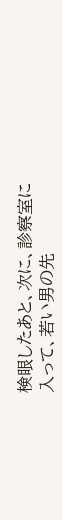検眼したあと、次に、診察室に入って、若い男の先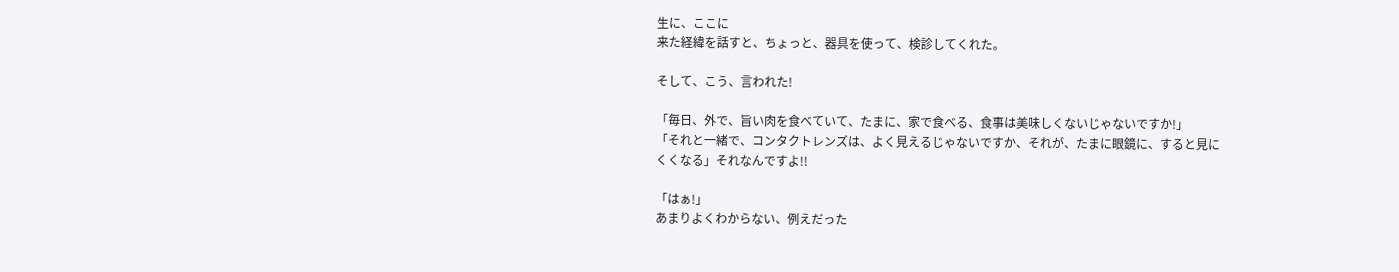生に、ここに
来た経緯を話すと、ちょっと、器具を使って、検診してくれた。

そして、こう、言われた!

「毎日、外で、旨い肉を食べていて、たまに、家で食べる、食事は美味しくないじゃないですか!」
「それと一緒で、コンタクトレンズは、よく見えるじゃないですか、それが、たまに眼鏡に、すると見にくくなる」それなんですよ!!

「はぁ!」
あまりよくわからない、例えだった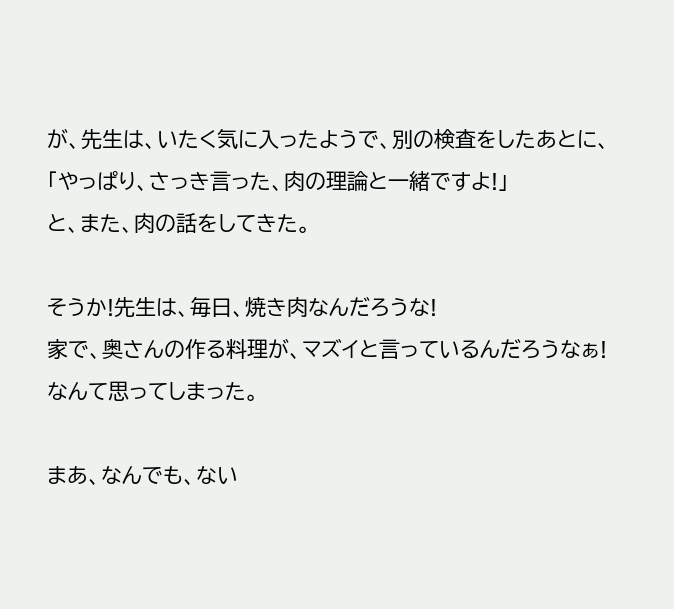が、先生は、いたく気に入ったようで、別の検査をしたあとに、
「やっぱり、さっき言った、肉の理論と一緒ですよ!」
と、また、肉の話をしてきた。

そうか!先生は、毎日、焼き肉なんだろうな!
家で、奥さんの作る料理が、マズイと言っているんだろうなぁ!
なんて思ってしまった。

まあ、なんでも、ない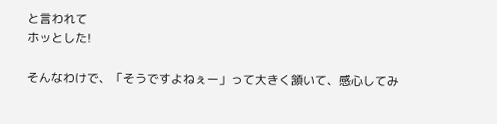と言われて
ホッとした!

そんなわけで、「そうですよねぇー」って大きく頷いて、感心してみ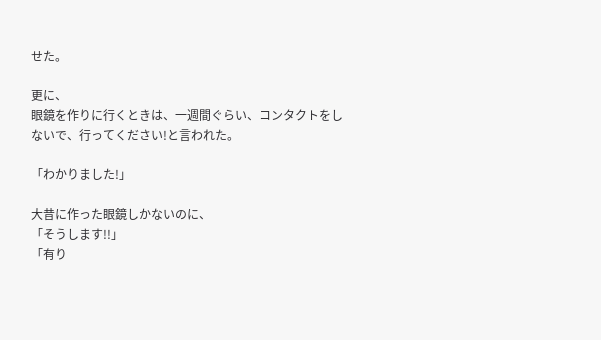せた。

更に、
眼鏡を作りに行くときは、一週間ぐらい、コンタクトをしないで、行ってください!と言われた。

「わかりました!」

大昔に作った眼鏡しかないのに、
「そうします!!」
「有り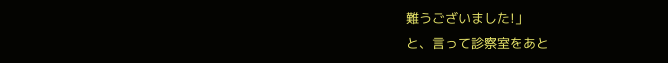難うございました!」
と、言って診察室をあと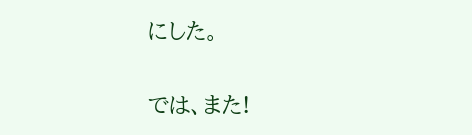にした。

では、また!